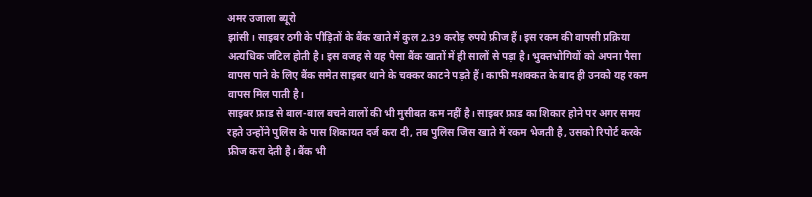अमर उजाला ब्यूरो
झांसी। साइबर ठगी के पीड़ितों के बैंक खाते में कुल 2.39 करोड़ रुपये फ्रीज हैं। इस रकम की वापसी प्रक्रिया अत्यधिक जटिल होती है। इस वजह से यह पैसा बैंक खातों में ही सालों से पड़ा है। भुक्तभोगियों को अपना पैसा वापस पाने के लिए बैंक समेत साइबर थाने के चक्कर काटने पड़ते हैं। काफी मशक्कत के बाद ही उनको यह रकम वापस मिल पाती है।
साइबर फ्राड से बाल-बाल बचने वालों की भी मुसीबत कम नहीं है। साइबर फ्राड का शिकार होने पर अगर समय रहते उन्होंने पुलिस के पास शिकायत दर्ज करा दी, तब पुलिस जिस खाते में रकम भेजती है, उसको रिपोर्ट करके फ्रीज करा देती है। बैंक भी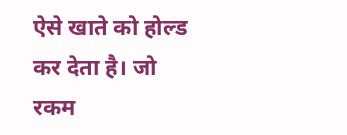ऐसे खाते को होल्ड कर देता है। जो रकम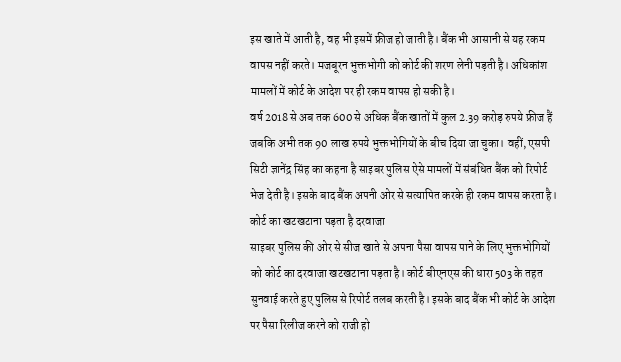इस खाते में आती है, वह भी इसमें फ्रीज हो जाती है। बैंक भी आसानी से यह रकम वापस नहीं करते। मजबूरन भुक्तभोगी को कोर्ट की शरण लेनी पड़ती है। अधिकांश मामलों में कोर्ट के आदेश पर ही रकम वापस हो सकी है।
वर्ष 2018 से अब तक 600 से अधिक बैंक खातों में कुल 2.39 करोड़ रुपये फ्रीज हैं जबकि अभी तक 90 लाख रुपये भुक्तभोगियों के बीच दिया जा चुका। वहीं, एसपी सिटी ज्ञानेंद्र सिंह का कहना है साइबर पुलिस ऐसे मामलों में संबंधित बैंक को रिपोर्ट भेज देती है। इसके बाद बैंक अपनी ओर से सत्यापित करके ही रकम वापस करता है।
कोर्ट का खटखटाना पड़ता है दरवाजा
साइबर पुलिस की ओर से सीज खाते से अपना पैसा वापस पाने के लिए भुक्तभोगियों को कोर्ट का दरवाजा खटखटाना पड़ता है। कोर्ट बीएनएस की धारा 503 के तहत सुनवाई करते हुए पुलिस से रिपोर्ट तलब करती है। इसके बाद बैंक भी कोर्ट के आदेश पर पैसा रिलीज करने को राजी हो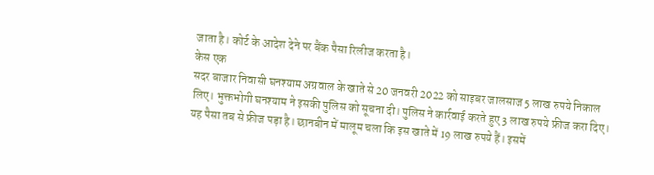जाता है। कोर्ट के आदेश देने पर बैंक पैसा रिलीज करता है।
केस एक
सदर बाजार निवासी घनश्याम अग्रवाल के खाते से 20 जनवरी 2022 को साइबर जालसाज 5 लाख रुपये निकाल लिए। भुक्तभोगी घनश्याम ने इसकी पुलिस को सूचना दी। पुलिस ने कार्रवाई करते हुए 3 लाख रुपये फ्रीज करा दिए। यह पैसा तब से फ्रीज पड़ा है। छानबीन में मालूम चला कि इस खाते में 19 लाख रुपये हैं। इसमें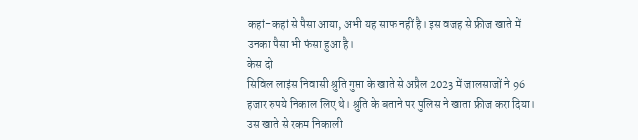कहां-कहां से पैसा आया, अभी यह साफ नहीं है। इस वजह से फ्रीज खाते में उनका पैसा भी फंसा हुआ है।
केस दो
सिविल लाइंस निवासी श्रुति गुप्ता के खाते से अप्रैल 2023 में जालसाजों ने 96 हजार रुपये निकाल लिए थे। श्रुति के बताने पर पुलिस ने खाता फ्रीज करा दिया। उस खाते से रकम निकाली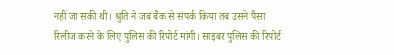नहीं जा सकी थी। श्रुति ने जब बैंक से संपर्क किया तब उसने पैसा रिलीज करने के लिए पुलिस की रिपोर्ट मांगी। साइबर पुलिस की रिपोर्ट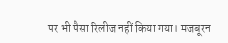पर भी पैसा रिलीज नहीं किया गया। मजबूरन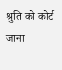श्रुति को कोर्ट जाना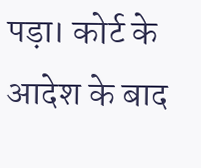पड़ा। कोर्ट के आदेश के बाद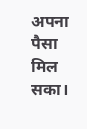अपना पैसा मिल सका।